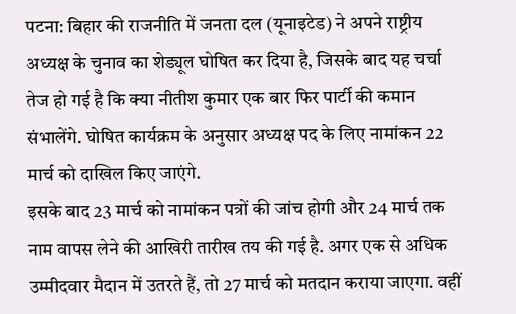पटना: बिहार की राजनीति में जनता दल (यूनाइटेड) ने अपने राष्ट्रीय अध्यक्ष के चुनाव का शेड्यूल घोषित कर दिया है, जिसके बाद यह चर्चा तेज हो गई है कि क्या नीतीश कुमार एक बार फिर पार्टी की कमान संभालेंगे. घोषित कार्यक्रम के अनुसार अध्यक्ष पद के लिए नामांकन 22 मार्च को दाखिल किए जाएंगे.
इसके बाद 23 मार्च को नामांकन पत्रों की जांच होगी और 24 मार्च तक नाम वापस लेने की आखिरी तारीख तय की गई है. अगर एक से अधिक उम्मीदवार मैदान में उतरते हैं, तो 27 मार्च को मतदान कराया जाएगा. वहीं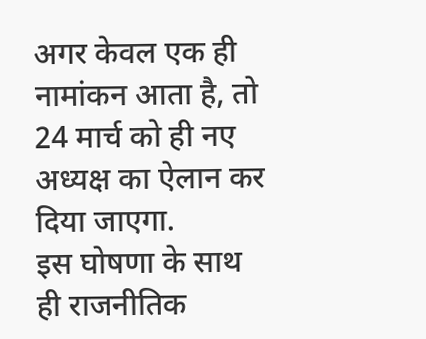अगर केवल एक ही नामांकन आता है, तो 24 मार्च को ही नए अध्यक्ष का ऐलान कर दिया जाएगा.
इस घोषणा के साथ ही राजनीतिक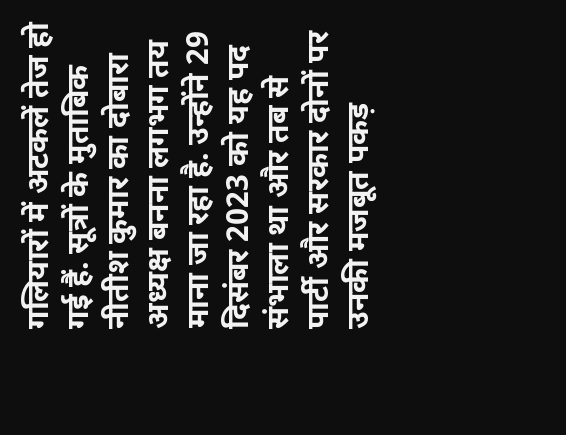गलियारों में अटकलें तेज हो गई हैं. सूत्रों के मुताबिक नीतीश कुमार का दोबारा अध्यक्ष बनना लगभग तय माना जा रहा है. उन्होंने 29 दिसंबर 2023 को यह पद संभाला था और तब से पार्टी और सरकार दोनों पर उनकी मजबूत पकड़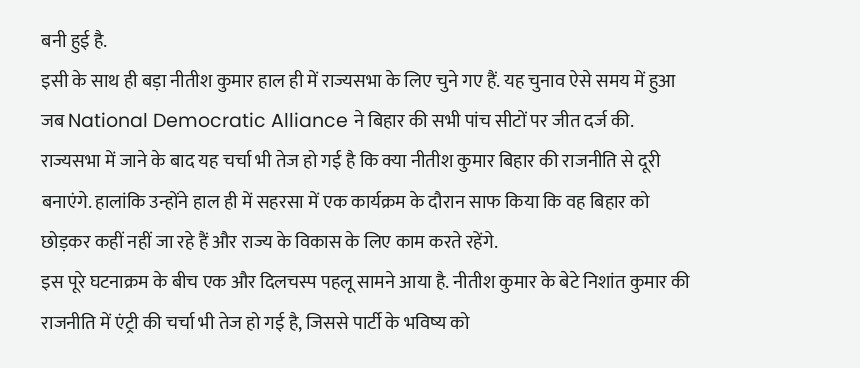बनी हुई है.
इसी के साथ ही बड़ा नीतीश कुमार हाल ही में राज्यसभा के लिए चुने गए हैं. यह चुनाव ऐसे समय में हुआ जब National Democratic Alliance ने बिहार की सभी पांच सीटों पर जीत दर्ज की.
राज्यसभा में जाने के बाद यह चर्चा भी तेज हो गई है कि क्या नीतीश कुमार बिहार की राजनीति से दूरी बनाएंगे. हालांकि उन्होंने हाल ही में सहरसा में एक कार्यक्रम के दौरान साफ किया कि वह बिहार को छोड़कर कहीं नहीं जा रहे हैं और राज्य के विकास के लिए काम करते रहेंगे.
इस पूरे घटनाक्रम के बीच एक और दिलचस्प पहलू सामने आया है. नीतीश कुमार के बेटे निशांत कुमार की राजनीति में एंट्री की चर्चा भी तेज हो गई है, जिससे पार्टी के भविष्य को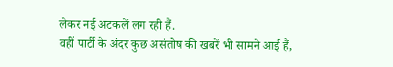लेकर नई अटकलें लग रही हैं.
वहीं पार्टी के अंदर कुछ असंतोष की खबरें भी सामने आई हैं,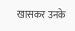खासकर उनके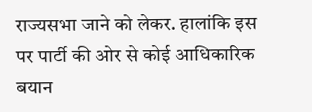राज्यसभा जाने को लेकर. हालांकि इस पर पार्टी की ओर से कोई आधिकारिक बयान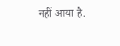नहीं आया है.